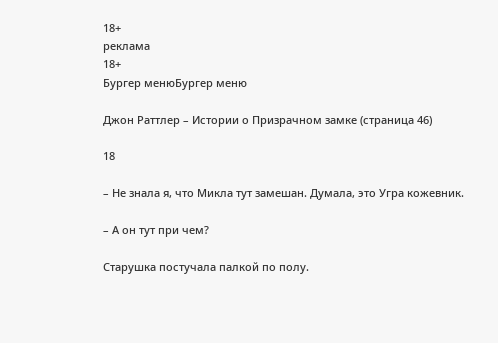18+
реклама
18+
Бургер менюБургер меню

Джон Раттлер – Истории о Призрачном замке (страница 46)

18

– Не знала я, что Микла тут замешан. Думала, это Угра кожевник.

– А он тут при чем?

Старушка постучала палкой по полу.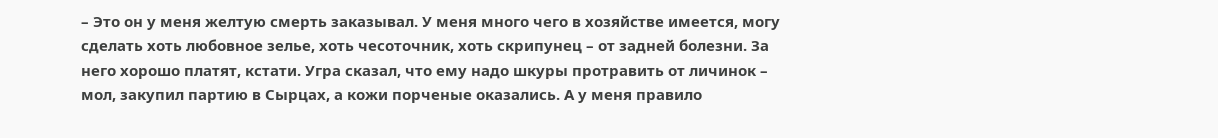– Это он у меня желтую смерть заказывал. У меня много чего в хозяйстве имеется, могу сделать хоть любовное зелье, хоть чесоточник, хоть скрипунец – от задней болезни. За него хорошо платят, кстати. Угра сказал, что ему надо шкуры протравить от личинок – мол, закупил партию в Сырцах, а кожи порченые оказались. А у меня правило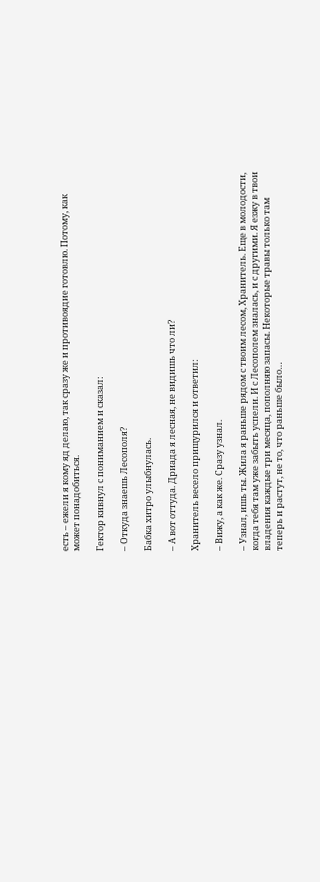есть – ежели я кому яд делаю, так сразу же и противоядие готовлю. Потому, как может понадобиться.

Гектор кивнул с пониманием и сказал:

– Откуда знаешь Лесополя?

Бабка хитро улыбнулась.

– А вот оттуда. Дриада я лесная, не видишь что ли?

Хранитель весело прищурился и ответил:

– Вижу, а как же. Сразу узнал.

– Узнал, ишь ты. Жила я раньше рядом с твоим лесом, Хранитель. Еще в молодости, когда тебя там уже забыть успели. И с Лесополем зналась, и с другими. Я езжу в твои владения каждые три месяца, пополняю запасы. Некоторые травы только там теперь и растут, не то, что раньше было…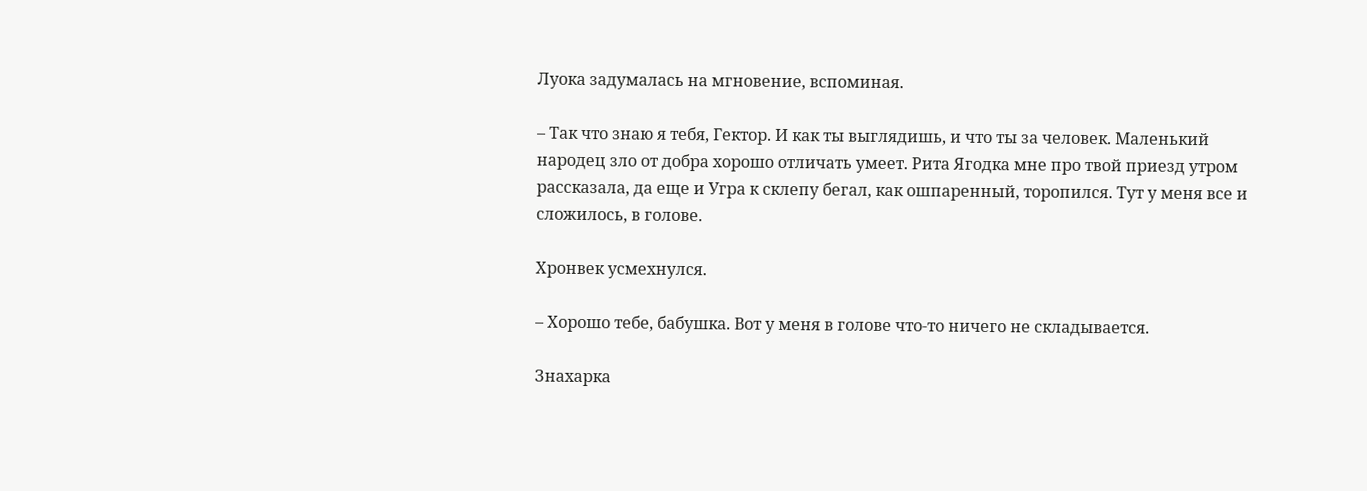Луока задумалась на мгновение, вспоминая.

– Так что знаю я тебя, Гектор. И как ты выглядишь, и что ты за человек. Маленький народец зло от добра хорошо отличать умеет. Рита Ягодка мне про твой приезд утром рассказала, да еще и Угра к склепу бегал, как ошпаренный, торопился. Тут у меня все и сложилось, в голове.

Хронвек усмехнулся.

– Хорошо тебе, бабушка. Вот у меня в голове что-то ничего не складывается.

Знахарка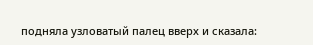подняла узловатый палец вверх и сказала: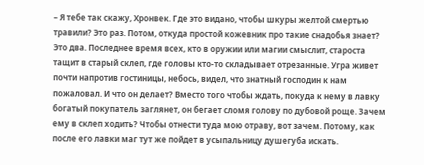– Я тебе так скажу, Хронвек. Где это видано, чтобы шкуры желтой смертью травили? Это раз. Потом, откуда простой кожевник про такие снадобья знает? Это два. Последнее время всех, кто в оружии или магии смыслит, староста тащит в старый склеп, где головы кто-то складывает отрезанные. Угра живет почти напротив гостиницы, небось, видел, что знатный господин к нам пожаловал. И что он делает? Вместо того чтобы ждать, покуда к нему в лавку богатый покупатель заглянет, он бегает сломя голову по дубовой роще. Зачем ему в склеп ходить? Чтобы отнести туда мою отраву, вот зачем. Потому, как после его лавки маг тут же пойдет в усыпальницу душегуба искать.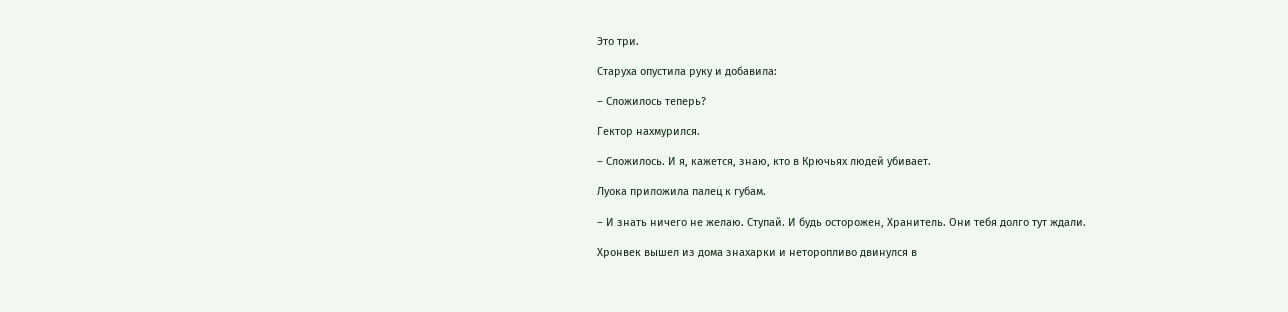Это три.

Старуха опустила руку и добавила:

– Сложилось теперь?

Гектор нахмурился.

– Сложилось. И я, кажется, знаю, кто в Крючьях людей убивает.

Луока приложила палец к губам.

– И знать ничего не желаю. Ступай. И будь осторожен, Хранитель. Они тебя долго тут ждали.

Хронвек вышел из дома знахарки и неторопливо двинулся в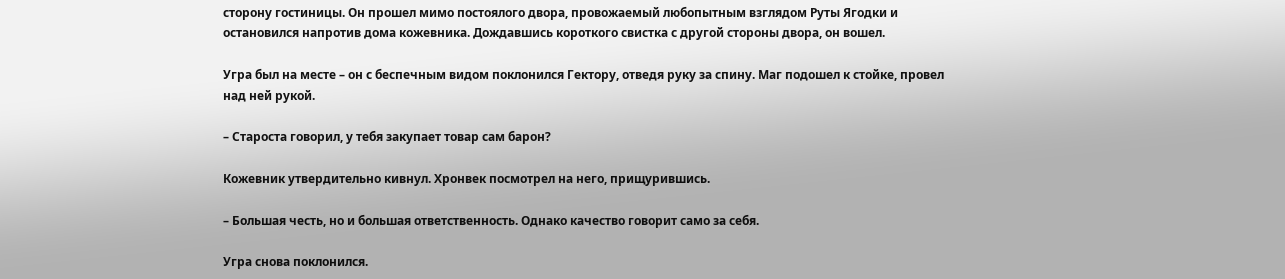сторону гостиницы. Он прошел мимо постоялого двора, провожаемый любопытным взглядом Руты Ягодки и остановился напротив дома кожевника. Дождавшись короткого свистка с другой стороны двора, он вошел.

Угра был на месте – он с беспечным видом поклонился Гектору, отведя руку за спину. Маг подошел к стойке, провел над ней рукой.

– Староста говорил, у тебя закупает товар сам барон?

Кожевник утвердительно кивнул. Хронвек посмотрел на него, прищурившись.

– Большая честь, но и большая ответственность. Однако качество говорит само за себя.

Угра снова поклонился.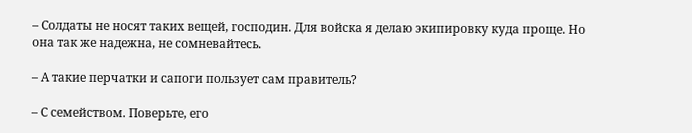– Солдаты не носят таких вещей, господин. Для войска я делаю экипировку куда проще. Но она так же надежна, не сомневайтесь.

– А такие перчатки и сапоги пользует сам правитель?

– С семейством. Поверьте, его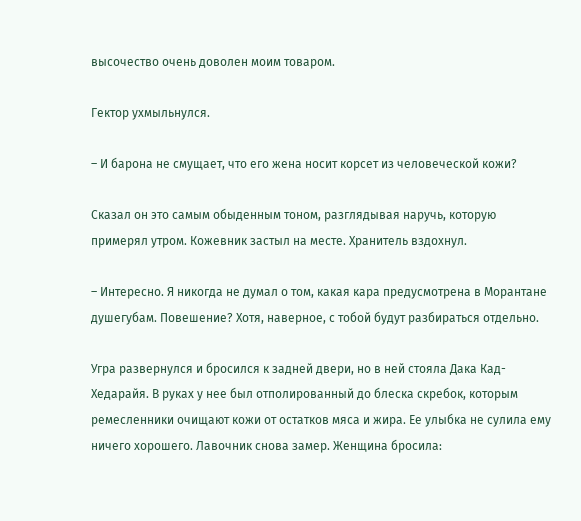высочество очень доволен моим товаром.

Гектор ухмыльнулся.

– И барона не смущает, что его жена носит корсет из человеческой кожи?

Сказал он это самым обыденным тоном, разглядывая наручь, которую примерял утром. Кожевник застыл на месте. Хранитель вздохнул.

– Интересно. Я никогда не думал о том, какая кара предусмотрена в Морантане душегубам. Повешение? Хотя, наверное, с тобой будут разбираться отдельно.

Угра развернулся и бросился к задней двери, но в ней стояла Дака Кад-Хедарайя. В руках у нее был отполированный до блеска скребок, которым ремесленники очищают кожи от остатков мяса и жира. Ее улыбка не сулила ему ничего хорошего. Лавочник снова замер. Женщина бросила: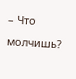– Что молчишь?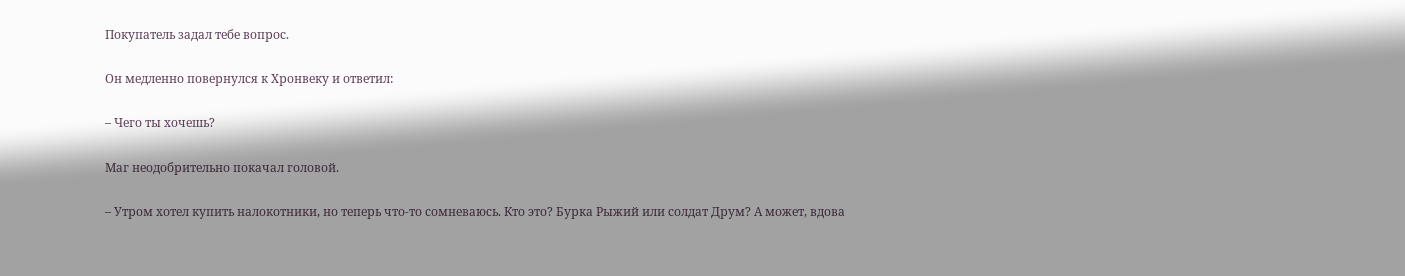Покупатель задал тебе вопрос.

Он медленно повернулся к Хронвеку и ответил:

– Чего ты хочешь?

Маг неодобрительно покачал головой.

– Утром хотел купить налокотники, но теперь что-то сомневаюсь. Кто это? Бурка Рыжий или солдат Друм? А может, вдова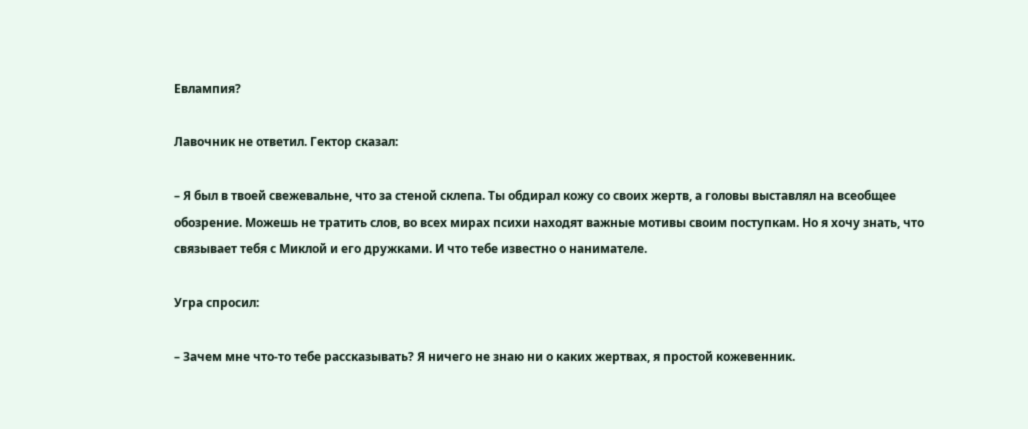Евлампия?

Лавочник не ответил. Гектор сказал:

– Я был в твоей свежевальне, что за стеной склепа. Ты обдирал кожу со своих жертв, а головы выставлял на всеобщее обозрение. Можешь не тратить слов, во всех мирах психи находят важные мотивы своим поступкам. Но я хочу знать, что связывает тебя с Миклой и его дружками. И что тебе известно о нанимателе.

Угра спросил:

– Зачем мне что-то тебе рассказывать? Я ничего не знаю ни о каких жертвах, я простой кожевенник.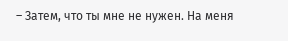– Затем, что ты мне не нужен. На меня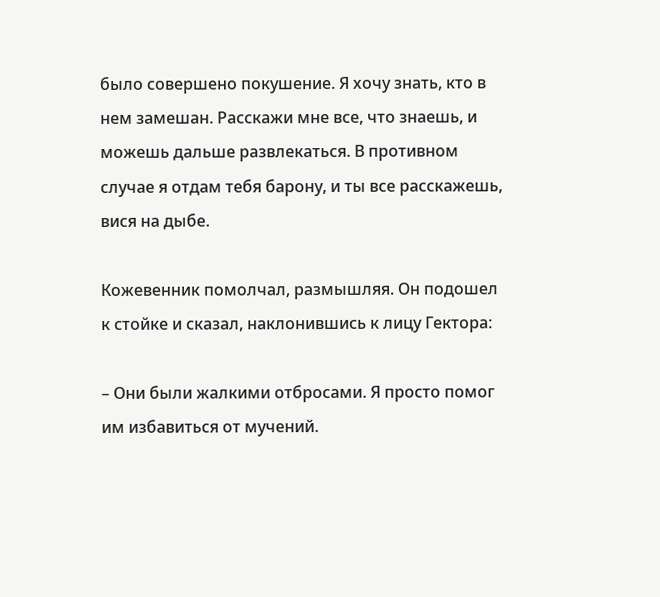было совершено покушение. Я хочу знать, кто в нем замешан. Расскажи мне все, что знаешь, и можешь дальше развлекаться. В противном случае я отдам тебя барону, и ты все расскажешь, вися на дыбе.

Кожевенник помолчал, размышляя. Он подошел к стойке и сказал, наклонившись к лицу Гектора:

– Они были жалкими отбросами. Я просто помог им избавиться от мучений.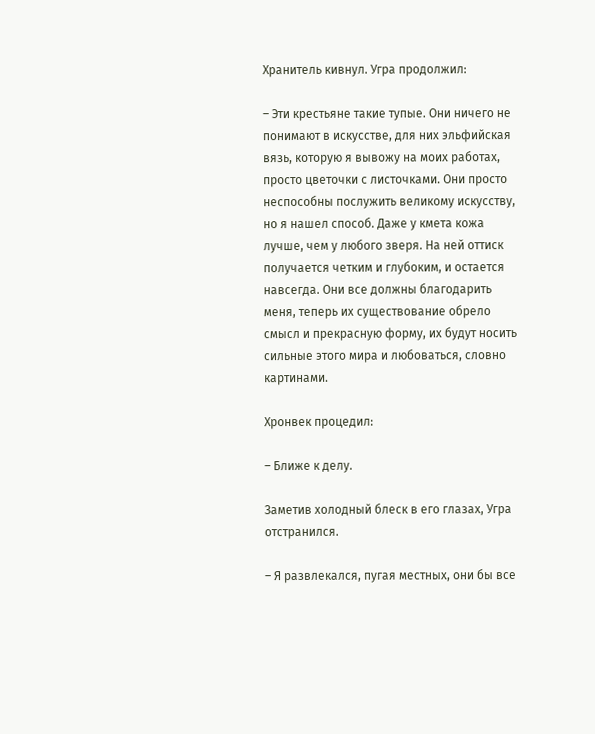Хранитель кивнул. Угра продолжил:

– Эти крестьяне такие тупые. Они ничего не понимают в искусстве, для них эльфийская вязь, которую я вывожу на моих работах, просто цветочки с листочками. Они просто неспособны послужить великому искусству, но я нашел способ. Даже у кмета кожа лучше, чем у любого зверя. На ней оттиск получается четким и глубоким, и остается навсегда. Они все должны благодарить меня, теперь их существование обрело смысл и прекрасную форму, их будут носить сильные этого мира и любоваться, словно картинами.

Хронвек процедил:

– Ближе к делу.

Заметив холодный блеск в его глазах, Угра отстранился.

– Я развлекался, пугая местных, они бы все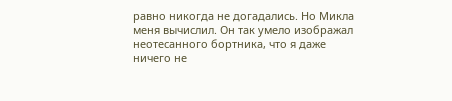равно никогда не догадались. Но Микла меня вычислил. Он так умело изображал неотесанного бортника, что я даже ничего не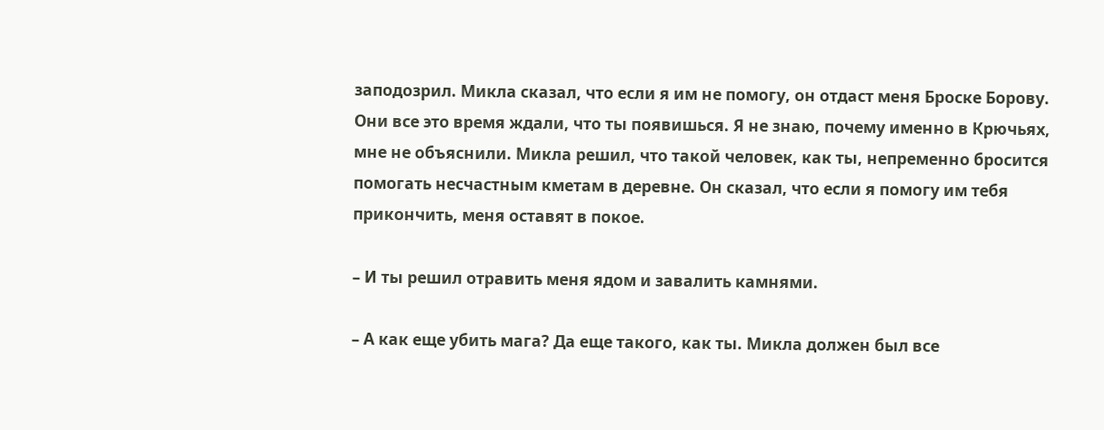заподозрил. Микла сказал, что если я им не помогу, он отдаст меня Броске Борову. Они все это время ждали, что ты появишься. Я не знаю, почему именно в Крючьях, мне не объяснили. Микла решил, что такой человек, как ты, непременно бросится помогать несчастным кметам в деревне. Он сказал, что если я помогу им тебя прикончить, меня оставят в покое.

– И ты решил отравить меня ядом и завалить камнями.

– А как еще убить мага? Да еще такого, как ты. Микла должен был все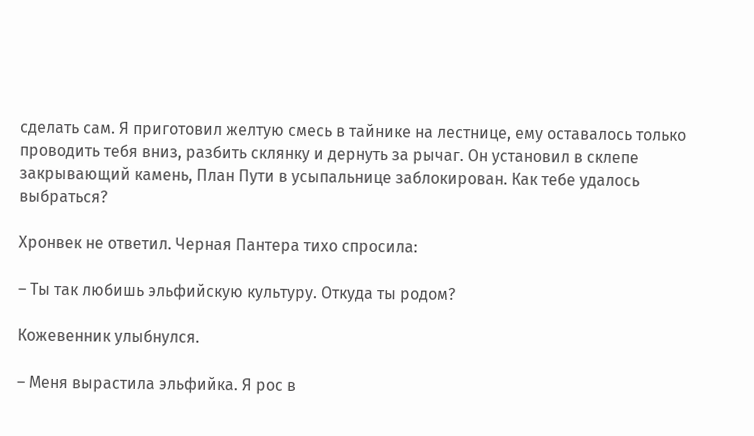сделать сам. Я приготовил желтую смесь в тайнике на лестнице, ему оставалось только проводить тебя вниз, разбить склянку и дернуть за рычаг. Он установил в склепе закрывающий камень, План Пути в усыпальнице заблокирован. Как тебе удалось выбраться?

Хронвек не ответил. Черная Пантера тихо спросила:

– Ты так любишь эльфийскую культуру. Откуда ты родом?

Кожевенник улыбнулся.

– Меня вырастила эльфийка. Я рос в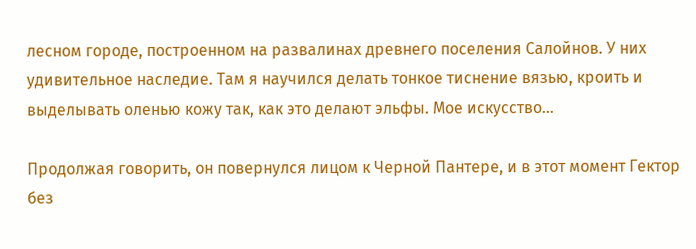лесном городе, построенном на развалинах древнего поселения Салойнов. У них удивительное наследие. Там я научился делать тонкое тиснение вязью, кроить и выделывать оленью кожу так, как это делают эльфы. Мое искусство…

Продолжая говорить, он повернулся лицом к Черной Пантере, и в этот момент Гектор без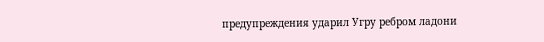предупреждения ударил Угру ребром ладони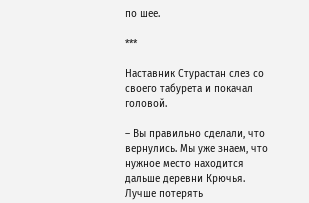по шее.

***

Наставник Стурастан слез со своего табурета и покачал головой.

– Вы правильно сделали, что вернулись. Мы уже знаем, что нужное место находится дальше деревни Крючья. Лучше потерять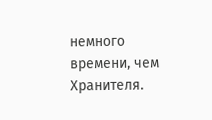немного времени, чем Хранителя.